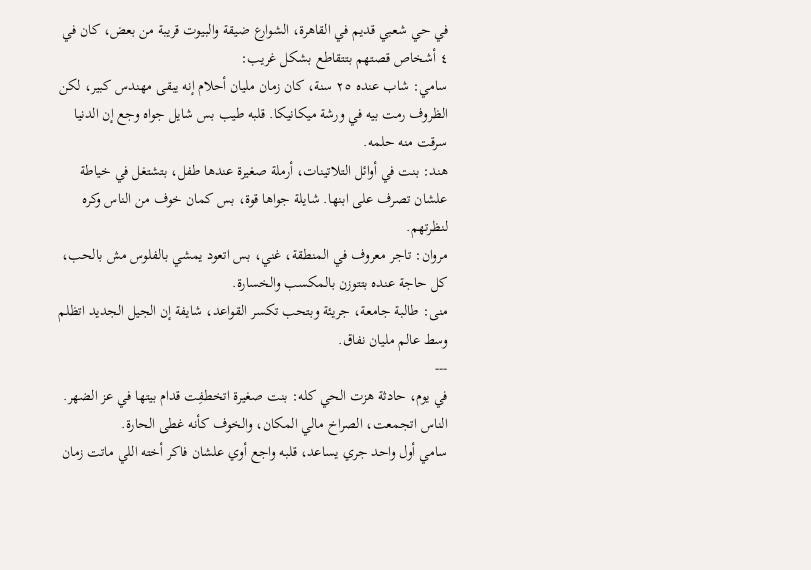في حي شعبي قديم في القاهرة، الشوارع ضيقة والبيوت قريبة من بعض، كان في ٤ أشخاص قصتهم بتتقاطع بشكل غريب:
سامي: شاب عنده ٢٥ سنة، كان زمان مليان أحلام إنه يبقى مهندس كبير، لكن الظروف رمت بيه في ورشة ميكانيكا. قلبه طيب بس شايل جواه وجع إن الدنيا سرقت منه حلمه.
هند: بنت في أوائل التلاتينات، أرملة صغيرة عندها طفل، بتشتغل في خياطة علشان تصرف على ابنها. شايلة جواها قوة، بس كمان خوف من الناس وكره لنظرتهم.
مروان: تاجر معروف في المنطقة، غني، بس اتعود يمشي بالفلوس مش بالحب، كل حاجة عنده بتتوزن بالمكسب والخسارة.
منى: طالبة جامعة، جريئة وبتحب تكسر القواعد، شايفة إن الجيل الجديد اتظلم وسط عالم مليان نفاق.
---
في يوم، حادثة هزت الحي كله: بنت صغيرة اتخطفِت قدام بيتها في عز الضهر. الناس اتجمعت، الصراخ مالي المكان، والخوف كأنه غطى الحارة.
سامي أول واحد جري يساعد، قلبه واجع أوي علشان فاكر أخته اللي ماتت زمان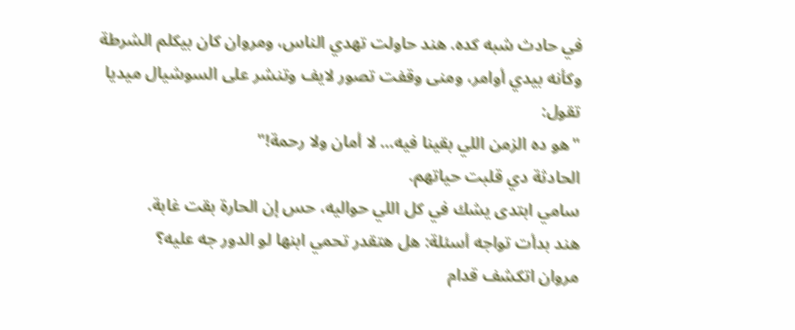في حادث شبه كده. هند حاولت تهدي الناس، ومروان كان بيكلم الشرطة وكأنه بيدي أوامر، ومنى وقفت تصور لايف وتنشر على السوشيال ميديا تقول:
"هو ده الزمن اللي بقينا فيه… لا أمان ولا رحمة!"
الحادثة دي قلبت حياتهم.
سامي ابتدى يشك في كل اللي حواليه، حس إن الحارة بقت غابة.
هند بدأت تواجه أسئلة: هل هتقدر تحمي ابنها لو الدور جه عليه؟
مروان اتكشف قدام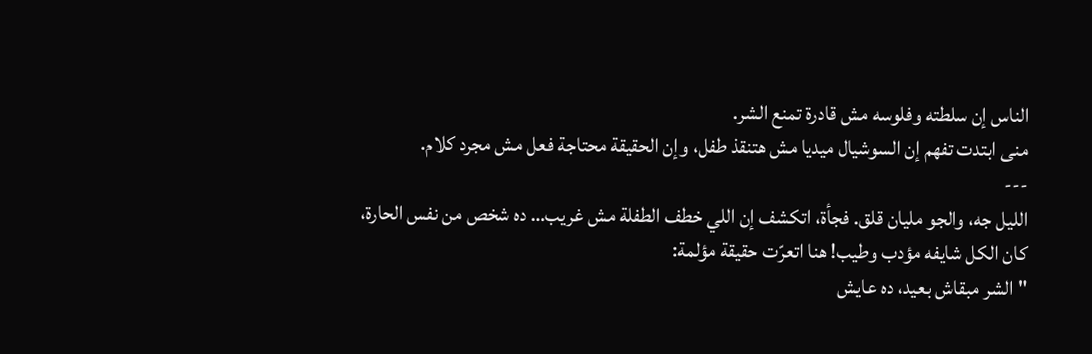الناس إن سلطته وفلوسه مش قادرة تمنع الشر.
منى ابتدت تفهم إن السوشيال ميديا مش هتنقذ طفل، وإن الحقيقة محتاجة فعل مش مجرد كلام.
---
الليل جه، والجو مليان قلق. فجأة، اتكشف إن اللي خطف الطفلة مش غريب… ده شخص من نفس الحارة، كان الكل شايفه مؤدب وطيب! هنا اتعرّت حقيقة مؤلمة:
"الشر مبقاش بعيد، ده عايش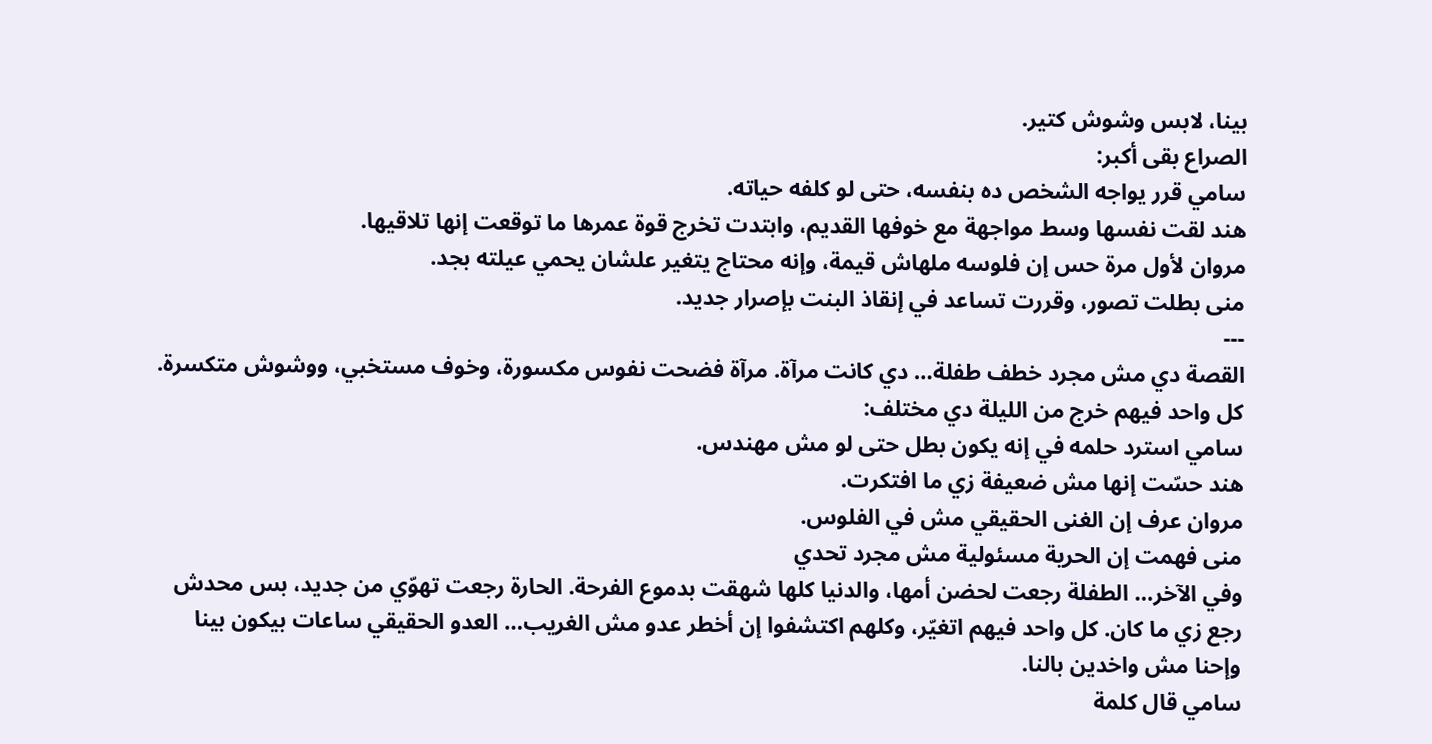بينا، لابس وشوش كتير.
الصراع بقى أكبر:
سامي قرر يواجه الشخص ده بنفسه، حتى لو كلفه حياته.
هند لقت نفسها وسط مواجهة مع خوفها القديم، وابتدت تخرج قوة عمرها ما توقعت إنها تلاقيها.
مروان لأول مرة حس إن فلوسه ملهاش قيمة، وإنه محتاج يتغير علشان يحمي عيلته بجد.
منى بطلت تصور، وقررت تساعد في إنقاذ البنت بإصرار جديد.
---
القصة دي مش مجرد خطف طفلة… دي كانت مرآة. مرآة فضحت نفوس مكسورة، وخوف مستخبي، ووشوش متكسرة.
كل واحد فيهم خرج من الليلة دي مختلف:
سامي استرد حلمه في إنه يكون بطل حتى لو مش مهندس.
هند حسّت إنها مش ضعيفة زي ما افتكرت.
مروان عرف إن الغنى الحقيقي مش في الفلوس.
منى فهمت إن الحرية مسئولية مش مجرد تحدي
وفي الآخر… الطفلة رجعت لحضن أمها، والدنيا كلها شهقت بدموع الفرحة. الحارة رجعت تهوّي من جديد، بس محدش رجع زي ما كان. كل واحد فيهم اتغيّر، وكلهم اكتشفوا إن أخطر عدو مش الغريب… العدو الحقيقي ساعات بيكون بينا وإحنا مش واخدين بالنا.
سامي قال كلمة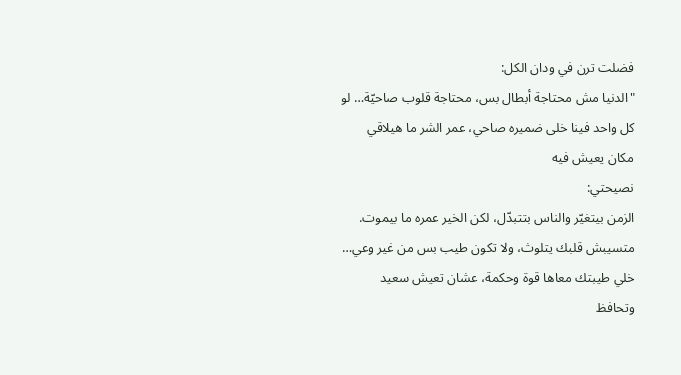فضلت ترن في ودان الكل:
"الدنيا مش محتاجة أبطال بس، محتاجة قلوب صاحيّة… لو كل واحد فينا خلى ضميره صاحي، عمر الشر ما هيلاقي مكان يعيش فيه
نصيحتي:
الزمن بيتغيّر والناس بتتبدّل، لكن الخير عمره ما بيموت. متسيبش قلبك يتلوث، ولا تكون طيب بس من غير وعي… خلي طيبتك معاها قوة وحكمة، عشان تعيش سعيد وتحافظ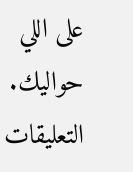على اللي حواليك.
التعليقات